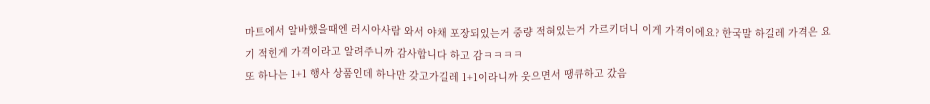마트에서 알바했을때엔 러시아사람 와서 야채 포장되있는거 중량 적혀있는거 가르키더니 이게 가격이에요? 한국말 하길레 가격은 요기 적힌게 가격이라고 알려주니까 감사합니다 하고 감ㅋㅋㅋㅋ
또 하나는 1+1 행사 상품인데 하나만 갖고가길레 1+1이라니까 웃으면서 땡큐하고 갔음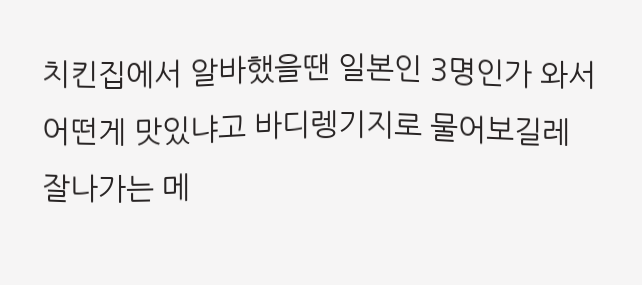치킨집에서 알바했을땐 일본인 3명인가 와서
어떤게 맛있냐고 바디렝기지로 물어보길레 잘나가는 메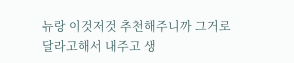뉴랑 이것저것 추천해주니까 그거로 달라고해서 내주고 생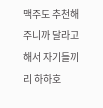맥주도 추천해주니까 달라고해서 자기들끼리 하하호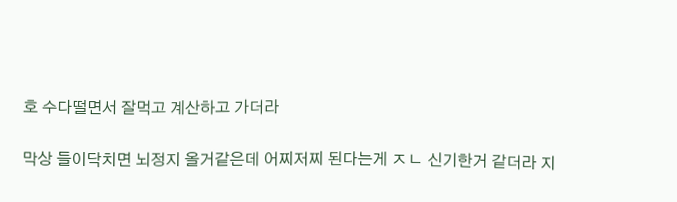호 수다떨면서 잘먹고 계산하고 가더라

막상 들이닥치면 뇌정지 올거같은데 어찌저찌 된다는게 ㅈㄴ 신기한거 같더라 지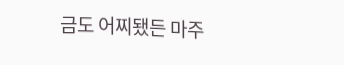금도 어찌됐든 마주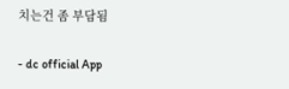치는건 좀 부담됨

- dc official App